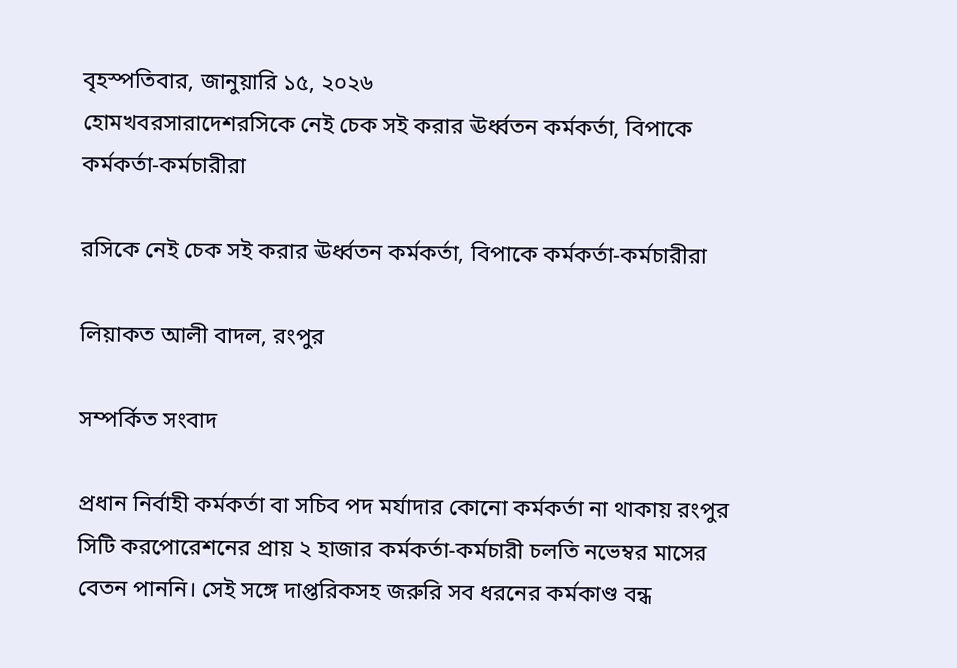বৃহস্পতিবার, জানুয়ারি ১৫, ২০২৬
হোমখবরসারাদেশরসিকে নেই চেক সই করার ঊর্ধ্বতন কর্মকর্তা, বিপাকে কর্মকর্তা-কর্মচারীরা

রসিকে নেই চেক সই করার ঊর্ধ্বতন কর্মকর্তা, বিপাকে কর্মকর্তা-কর্মচারীরা

লিয়াকত আলী বাদল, রংপুর

সম্পর্কিত সংবাদ

প্রধান নির্বাহী কর্মকর্তা বা সচিব পদ মর্যাদার কোনো কর্মকর্তা না থাকায় রংপুর সিটি করপোরেশনের প্রায় ২ হাজার কর্মকর্তা-কর্মচারী চলতি নভেম্বর মাসের বেতন পাননি। সেই সঙ্গে দাপ্তরিকসহ জরুরি সব ধরনের কর্মকাণ্ড বন্ধ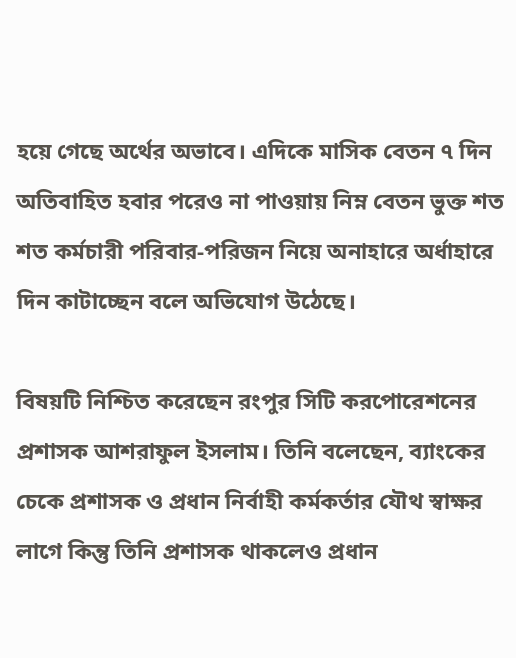হয়ে গেছে অর্থের অভাবে। এদিকে মাসিক বেতন ৭ দিন অতিবাহিত হবার পরেও না পাওয়ায় নিম্ন বেতন ভুক্ত শত শত কর্মচারী পরিবার-পরিজন নিয়ে অনাহারে অর্ধাহারে দিন কাটাচ্ছেন বলে অভিযোগ উঠেছে।

বিষয়টি নিশ্চিত করেছেন রংপুর সিটি করপোরেশনের প্রশাসক আশরাফুল ইসলাম। তিনি বলেছেন, ব্যাংকের চেকে প্রশাসক ও প্রধান নির্বাহী কর্মকর্তার যৌথ স্বাক্ষর লাগে কিন্তু তিনি প্রশাসক থাকলেও প্রধান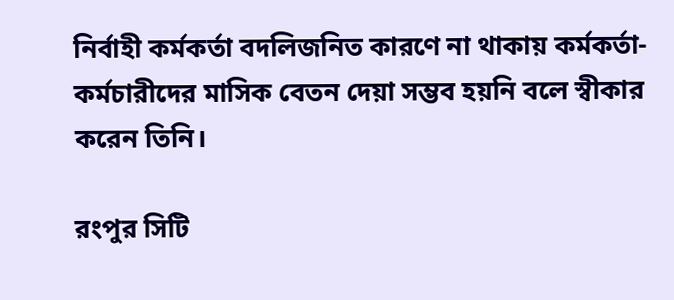নির্বাহী কর্মকর্তা বদলিজনিত কারণে না থাকায় কর্মকর্তা-কর্মচারীদের মাসিক বেতন দেয়া সম্ভব হয়নি বলে স্বীকার করেন তিনি।

রংপুর সিটি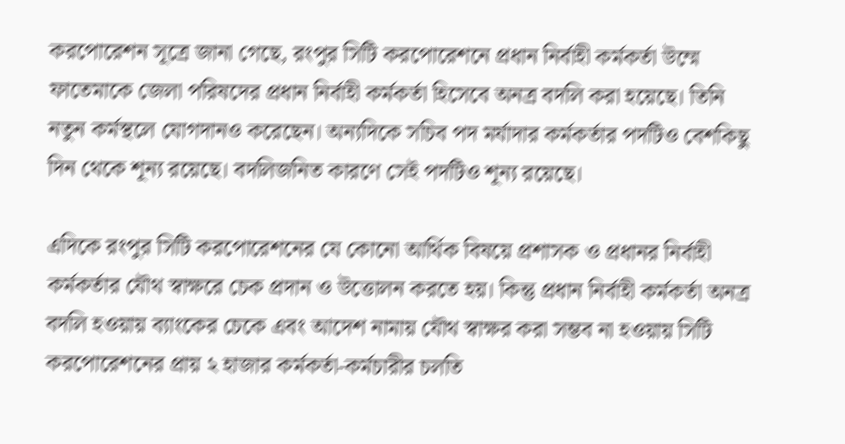করপোরেশন সূত্রে জানা গেছে, রংপুর সিটি করপোরেশনে প্রধান নির্বাহী কর্মকর্তা উম্মে ফাতেমাকে জেলা পরিষদের প্রধান নির্বাহী কর্মকর্তা হিসেবে অনত্র বদলি করা হয়েছে। তিনি নতুন কর্মস্থলে যোগদানও করেছেন। অন্যদিকে সচিব পদ মর্যাদার কর্মকর্তার পদটিও বেশকিছু দিন থেকে শূন্য রয়েছে। বদলিজনিত কারণে সেই পদটিও শূন্য রয়েছে।

এদিকে রংপুর সিটি করপোরেশনের যে কোনো আর্থিক বিষয়ে প্রশাসক ও প্রধানর নির্বাহী কর্মকর্তার যৌথ স্বাক্ষরে চেক প্রদান ও উত্তোলন করতে হয়। কিন্তু প্রধান নির্বাহী কর্মকর্তা অনত্র বদলি হওয়ায় ব্যাংকের চেকে এবং আদেশ নামায় যৌথ স্বাক্ষর করা সম্ভব না হওয়ায় সিটি করপোরেশনের প্রায় ২ হাজার কর্মকর্তা-কর্মচারীর চলতি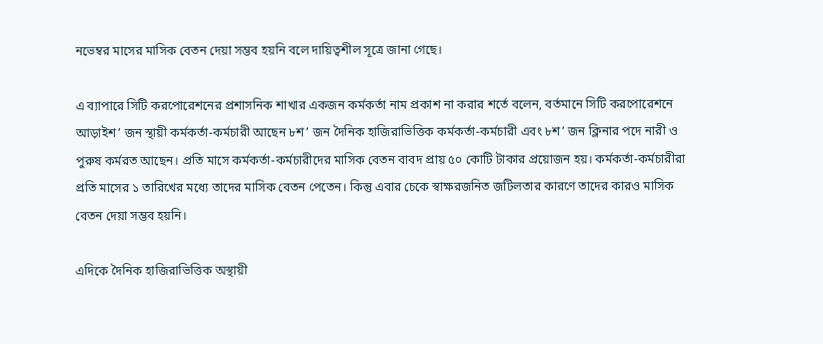নভেম্বর মাসের মাসিক বেতন দেয়া সম্ভব হয়নি বলে দায়িত্বশীল সূত্রে জানা গেছে।

এ ব্যাপারে সিটি করপোরেশনের প্রশাসনিক শাখার একজন কর্মকর্তা নাম প্রকাশ না করার শর্তে বলেন, বর্তমানে সিটি করপোরেশনে আড়াইশ’ জন স্থায়ী কর্মকর্তা-কর্মচারী আছেন ৮শ’ জন দৈনিক হাজিরাভিত্তিক কর্মকর্তা-কর্মচারী এবং ৮শ’ জন ক্লিনার পদে নারী ও পুরুষ কর্মরত আছেন। প্রতি মাসে কর্মকর্তা-কর্মচারীদের মাসিক বেতন বাবদ প্রায় ৫০ কোটি টাকার প্রয়োজন হয়। কর্মকর্তা-কর্মচারীরা প্রতি মাসের ১ তারিখের মধ্যে তাদের মাসিক বেতন পেতেন। কিন্তু এবার চেকে স্বাক্ষরজনিত জটিলতার কারণে তাদের কারও মাসিক বেতন দেয়া সম্ভব হয়নি।

এদিকে দৈনিক হাজিরাভিত্তিক অস্থায়ী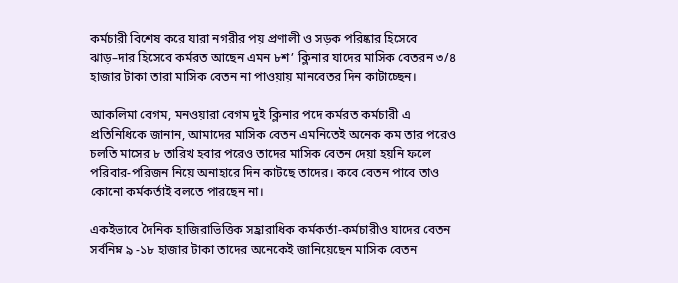কর্মচারী বিশেষ করে যারা নগরীর পয় প্রণালী ও সড়ক পরিষ্কার হিসেবে ঝাড়–দার হিসেবে কর্মরত আছেন এমন ৮শ’ ক্লিনার যাদের মাসিক বেতরন ৩/৪ হাজার টাকা তারা মাসিক বেতন না পাওয়ায় মানবেতর দিন কাটাচ্ছেন।

আকলিমা বেগম, মনওয়ারা বেগম দুই ক্লিনার পদে কর্মরত কর্মচারী এ প্রতিনিধিকে জানান, আমাদের মাসিক বেতন এমনিতেই অনেক কম তার পরেও চলতি মাসের ৮ তারিখ হবার পরেও তাদের মাসিক বেতন দেয়া হয়নি ফলে পরিবার-পরিজন নিয়ে অনাহারে দিন কাটছে তাদের। কবে বেতন পাবে তাও কোনো কর্মকর্তাই বলতে পারছেন না।

একইভাবে দৈনিক হাজিরাভিত্তিক সহ্রারাধিক কর্মকর্তা-কর্মচারীও যাদের বেতন সর্বনিম্ন ৯ -১৮ হাজার টাকা তাদের অনেকেই জানিয়েছেন মাসিক বেতন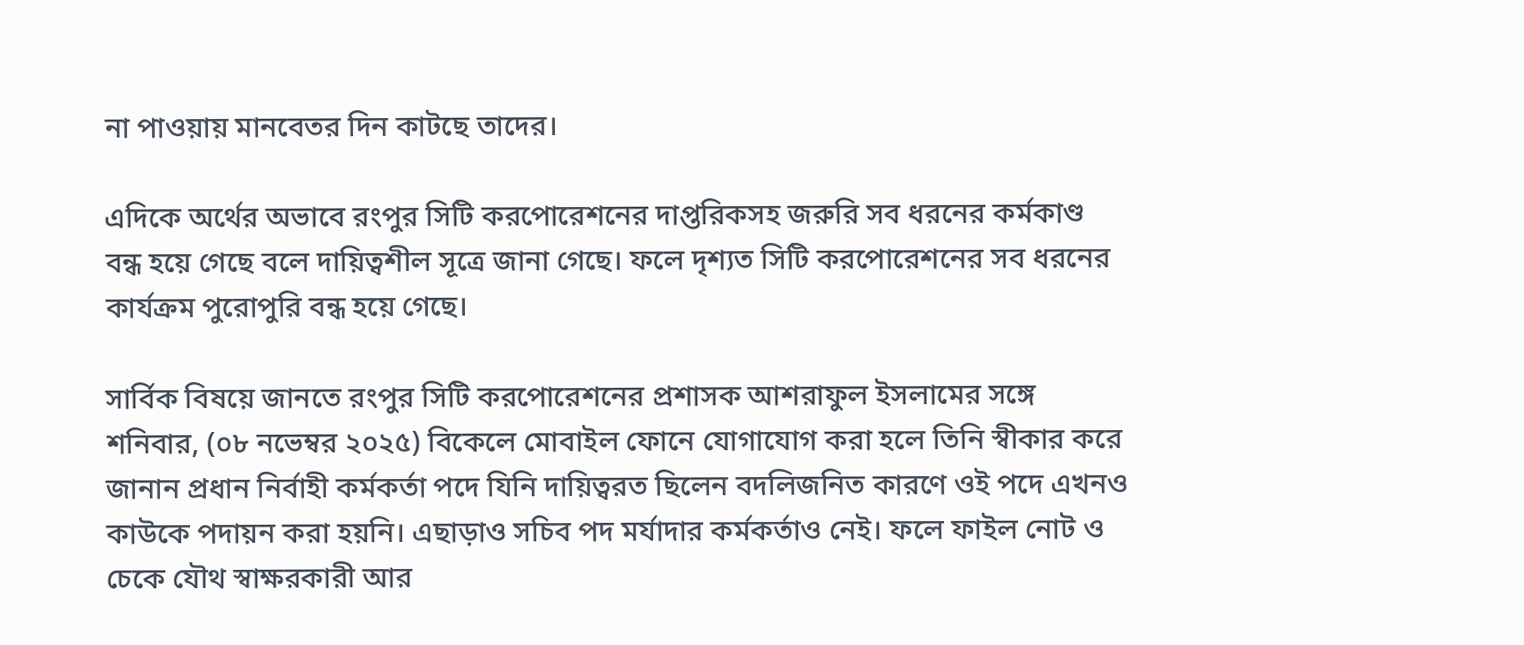না পাওয়ায় মানবেতর দিন কাটছে তাদের।

এদিকে অর্থের অভাবে রংপুর সিটি করপোরেশনের দাপ্তরিকসহ জরুরি সব ধরনের কর্মকাণ্ড বন্ধ হয়ে গেছে বলে দায়িত্বশীল সূত্রে জানা গেছে। ফলে দৃশ্যত সিটি করপোরেশনের সব ধরনের কার্যক্রম পুরোপুরি বন্ধ হয়ে গেছে।

সার্বিক বিষয়ে জানতে রংপুর সিটি করপোরেশনের প্রশাসক আশরাফুল ইসলামের সঙ্গে শনিবার, (০৮ নভেম্বর ২০২৫) বিকেলে মোবাইল ফোনে যোগাযোগ করা হলে তিনি স্বীকার করে জানান প্রধান নির্বাহী কর্মকর্তা পদে যিনি দায়িত্বরত ছিলেন বদলিজনিত কারণে ওই পদে এখনও কাউকে পদায়ন করা হয়নি। এছাড়াও সচিব পদ মর্যাদার কর্মকর্তাও নেই। ফলে ফাইল নোট ও চেকে যৌথ স্বাক্ষরকারী আর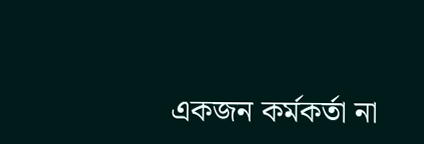একজন কর্মকর্তা না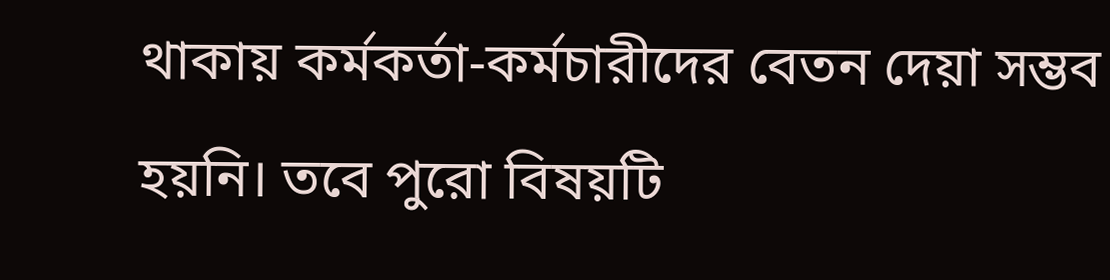থাকায় কর্মকর্তা-কর্মচারীদের বেতন দেয়া সম্ভব হয়নি। তবে পুরো বিষয়টি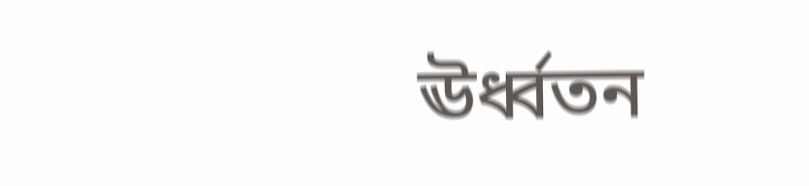ঊর্ধ্বতন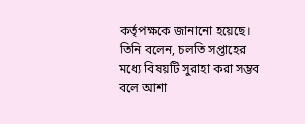কর্তৃপক্ষকে জানানো হয়েছে। তিনি বলেন, চলতি সপ্তাহের মধ্যে বিষয়টি সুরাহা করা সম্ভব বলে আশা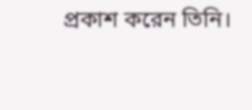প্রকাশ করেন তিনি।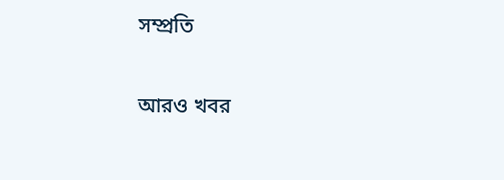সম্প্রতি

আরও খবর